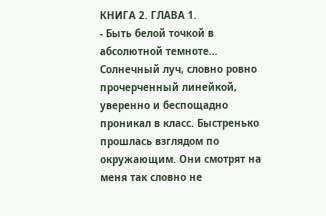КНИГА 2. ГЛАВА 1.
- Быть белой точкой в абсолютной темноте…
Солнечный луч, словно ровно прочерченный линейкой, уверенно и беспощадно проникал в класс. Быстренько прошлась взглядом по окружающим. Они смотрят на меня так словно не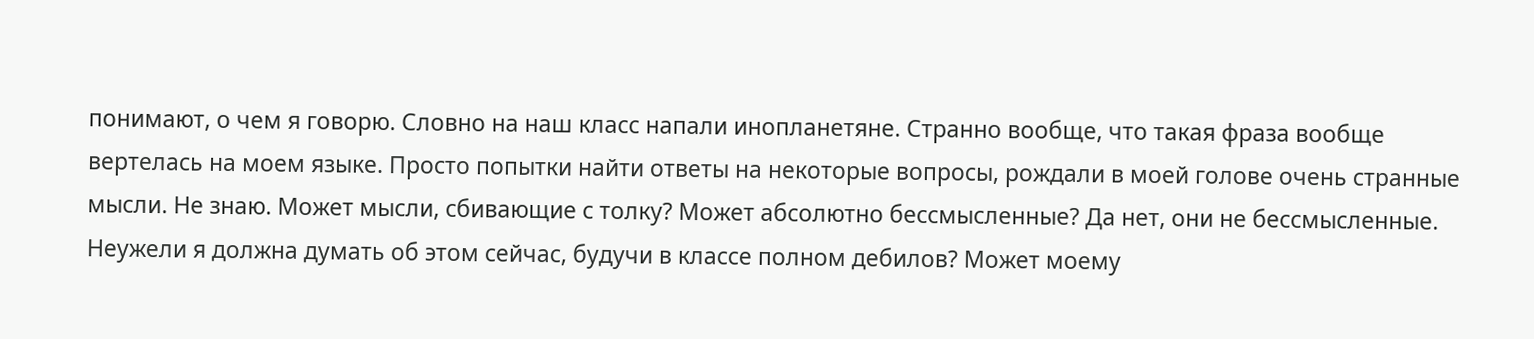понимают, о чем я говорю. Словно на наш класс напали инопланетяне. Странно вообще, что такая фраза вообще вертелась на моем языке. Просто попытки найти ответы на некоторые вопросы, рождали в моей голове очень странные мысли. Не знаю. Может мысли, сбивающие с толку? Может абсолютно бессмысленные? Да нет, они не бессмысленные. Неужели я должна думать об этом сейчас, будучи в классе полном дебилов? Может моему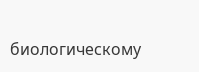биологическому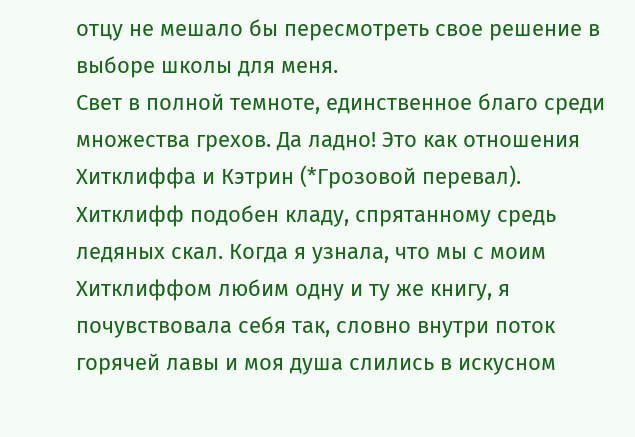отцу не мешало бы пересмотреть свое решение в выборе школы для меня.
Свет в полной темноте, единственное благо среди множества грехов. Да ладно! Это как отношения Хитклиффа и Кэтрин (*Грозовой перевал). Хитклифф подобен кладу, спрятанному средь ледяных скал. Когда я узнала, что мы с моим Хитклиффом любим одну и ту же книгу, я почувствовала себя так, словно внутри поток горячей лавы и моя душа слились в искусном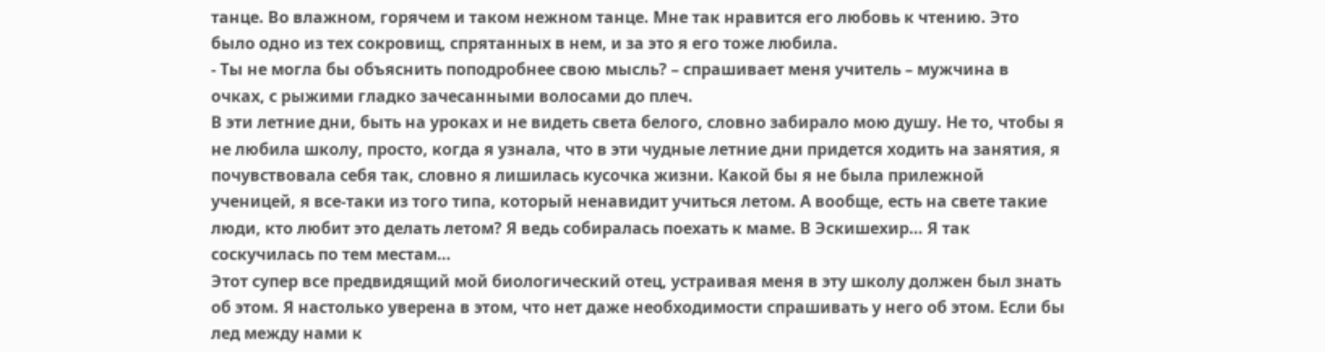танце. Во влажном, горячем и таком нежном танце. Мне так нравится его любовь к чтению. Это было одно из тех сокровищ, спрятанных в нем, и за это я его тоже любила.
- Ты не могла бы объяснить поподробнее свою мысль? – спрашивает меня учитель – мужчина в очках, с рыжими гладко зачесанными волосами до плеч.
В эти летние дни, быть на уроках и не видеть света белого, словно забирало мою душу. Не то, чтобы я не любила школу, просто, когда я узнала, что в эти чудные летние дни придется ходить на занятия, я почувствовала себя так, словно я лишилась кусочка жизни. Какой бы я не была прилежной ученицей, я все-таки из того типа, который ненавидит учиться летом. А вообще, есть на свете такие люди, кто любит это делать летом? Я ведь собиралась поехать к маме. В Эскишехир… Я так соскучилась по тем местам…
Этот супер все предвидящий мой биологический отец, устраивая меня в эту школу должен был знать об этом. Я настолько уверена в этом, что нет даже необходимости спрашивать у него об этом. Если бы лед между нами к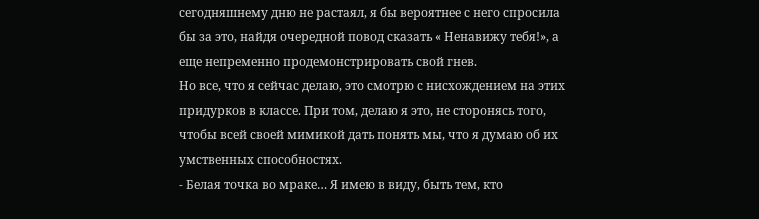сегодняшнему дню не растаял, я бы вероятнее с него спросила бы за это, найдя очередной повод сказать « Ненавижу тебя!», а еще непременно продемонстрировать свой гнев.
Но все, что я сейчас делаю, это смотрю с нисхождением на этих придурков в классе. При том, делаю я это, не сторонясь того, чтобы всей своей мимикой дать понять мы, что я думаю об их умственных способностях.
- Белая точка во мраке… Я имею в виду, быть тем, кто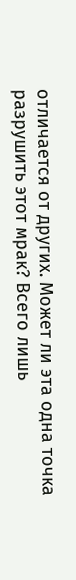отличается от других. Может ли эта одна точка разрушить этот мрак? Всего лишь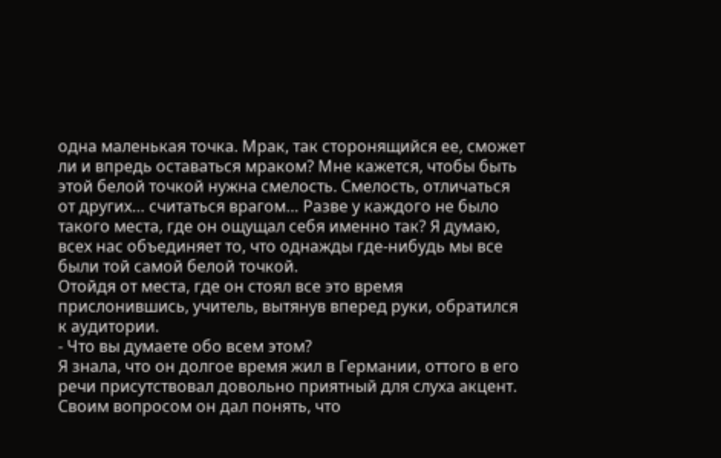одна маленькая точка. Мрак, так сторонящийся ее, сможет ли и впредь оставаться мраком? Мне кажется, чтобы быть этой белой точкой нужна смелость. Смелость, отличаться от других… считаться врагом… Разве у каждого не было такого места, где он ощущал себя именно так? Я думаю, всех нас объединяет то, что однажды где-нибудь мы все были той самой белой точкой.
Отойдя от места, где он стоял все это время прислонившись, учитель, вытянув вперед руки, обратился к аудитории.
- Что вы думаете обо всем этом?
Я знала, что он долгое время жил в Германии, оттого в его речи присутствовал довольно приятный для слуха акцент. Своим вопросом он дал понять, что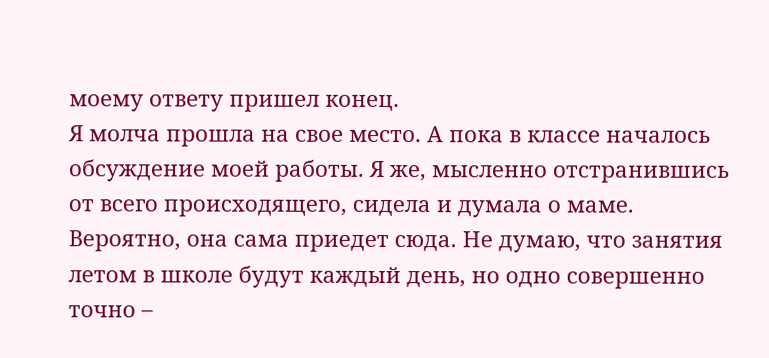моему ответу пришел конец.
Я молча прошла на свое место. А пока в классе началось обсуждение моей работы. Я же, мысленно отстранившись от всего происходящего, сидела и думала о маме. Вероятно, она сама приедет сюда. Не думаю, что занятия летом в школе будут каждый день, но одно совершенно точно –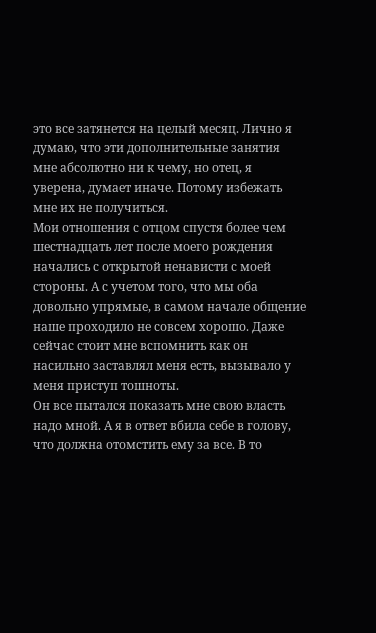это все затянется на целый месяц. Лично я думаю, что эти дополнительные занятия мне абсолютно ни к чему, но отец, я уверена, думает иначе. Потому избежать мне их не получиться.
Мои отношения с отцом спустя более чем шестнадцать лет после моего рождения начались с открытой ненависти с моей стороны. А с учетом того, что мы оба довольно упрямые, в самом начале общение наше проходило не совсем хорошо. Даже сейчас стоит мне вспомнить как он насильно заставлял меня есть, вызывало у меня приступ тошноты.
Он все пытался показать мне свою власть надо мной. А я в ответ вбила себе в голову, что должна отомстить ему за все. В то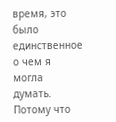время, это было единственное о чем я могла думать. Потому что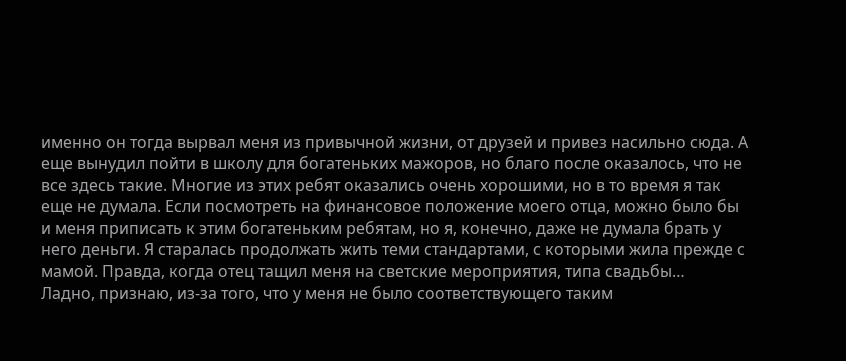именно он тогда вырвал меня из привычной жизни, от друзей и привез насильно сюда. А еще вынудил пойти в школу для богатеньких мажоров, но благо после оказалось, что не все здесь такие. Многие из этих ребят оказались очень хорошими, но в то время я так еще не думала. Если посмотреть на финансовое положение моего отца, можно было бы и меня приписать к этим богатеньким ребятам, но я, конечно, даже не думала брать у него деньги. Я старалась продолжать жить теми стандартами, с которыми жила прежде с мамой. Правда, когда отец тащил меня на светские мероприятия, типа свадьбы…
Ладно, признаю, из-за того, что у меня не было соответствующего таким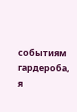событиям гардероба, я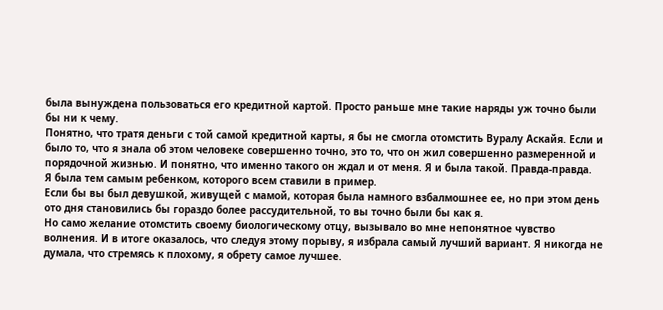была вынуждена пользоваться его кредитной картой. Просто раньше мне такие наряды уж точно были бы ни к чему.
Понятно, что тратя деньги с той самой кредитной карты, я бы не смогла отомстить Вуралу Аскайя. Если и было то, что я знала об этом человеке совершенно точно, это то, что он жил совершенно размеренной и порядочной жизнью. И понятно, что именно такого он ждал и от меня. Я и была такой. Правда-правда.
Я была тем самым ребенком, которого всем ставили в пример.
Если бы вы был девушкой, живущей с мамой, которая была намного взбалмошнее ее, но при этом день ото дня становились бы гораздо более рассудительной, то вы точно были бы как я.
Но само желание отомстить своему биологическому отцу, вызывало во мне непонятное чувство волнения. И в итоге оказалось, что следуя этому порыву, я избрала самый лучший вариант. Я никогда не думала, что стремясь к плохому, я обрету самое лучшее.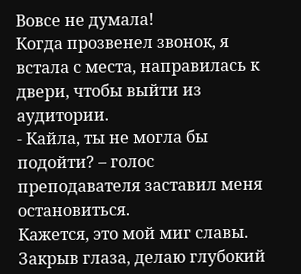Вовсе не думала!
Когда прозвенел звонок, я встала с места, направилась к двери, чтобы выйти из аудитории.
- Кайла, ты не могла бы подойти? – голос преподавателя заставил меня остановиться.
Кажется, это мой миг славы. Закрыв глаза, делаю глубокий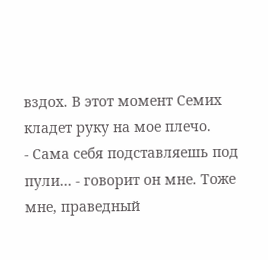вздох. В этот момент Семих кладет руку на мое плечо.
- Сама себя подставляешь под пули… - говорит он мне. Тоже мне, праведный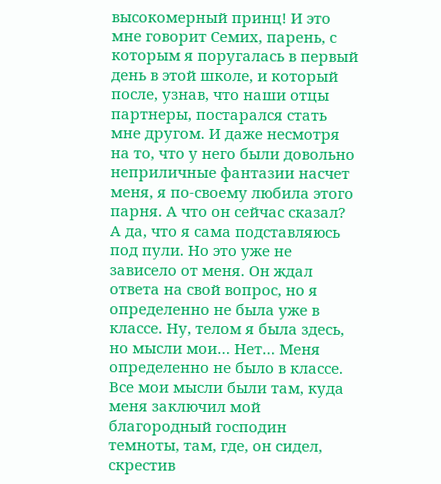высокомерный принц! И это мне говорит Семих, парень, с которым я поругалась в первый день в этой школе, и который после, узнав, что наши отцы партнеры, постарался стать мне другом. И даже несмотря на то, что у него были довольно неприличные фантазии насчет меня, я по-своему любила этого парня. А что он сейчас сказал? А да, что я сама подставляюсь под пули. Но это уже не зависело от меня. Он ждал ответа на свой вопрос, но я определенно не была уже в классе. Ну, телом я была здесь, но мысли мои… Нет… Меня определенно не было в классе. Все мои мысли были там, куда меня заключил мой благородный господин темноты, там, где, он сидел, скрестив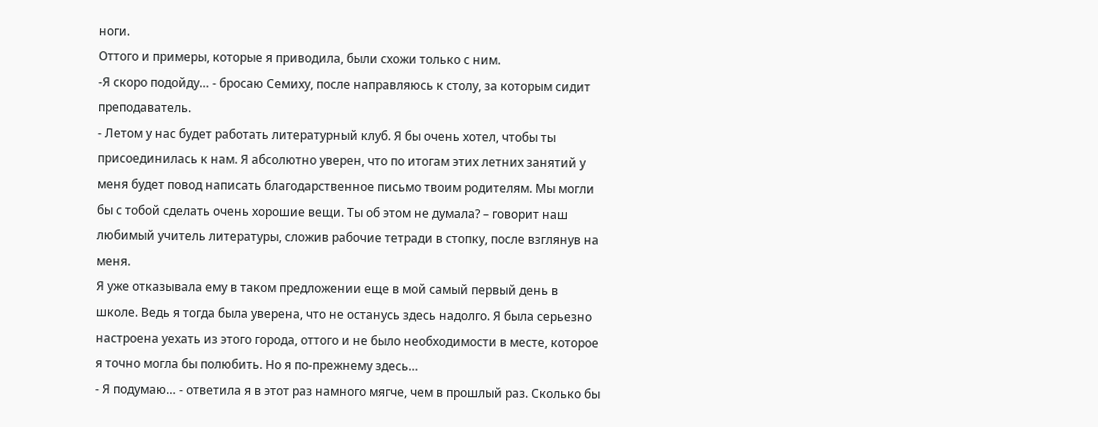ноги.
Оттого и примеры, которые я приводила, были схожи только с ним.
-Я скоро подойду… - бросаю Семиху, после направляюсь к столу, за которым сидит преподаватель.
- Летом у нас будет работать литературный клуб. Я бы очень хотел, чтобы ты присоединилась к нам. Я абсолютно уверен, что по итогам этих летних занятий у меня будет повод написать благодарственное письмо твоим родителям. Мы могли бы с тобой сделать очень хорошие вещи. Ты об этом не думала? – говорит наш любимый учитель литературы, сложив рабочие тетради в стопку, после взглянув на меня.
Я уже отказывала ему в таком предложении еще в мой самый первый день в школе. Ведь я тогда была уверена, что не останусь здесь надолго. Я была серьезно настроена уехать из этого города, оттого и не было необходимости в месте, которое я точно могла бы полюбить. Но я по-прежнему здесь…
- Я подумаю… - ответила я в этот раз намного мягче, чем в прошлый раз. Сколько бы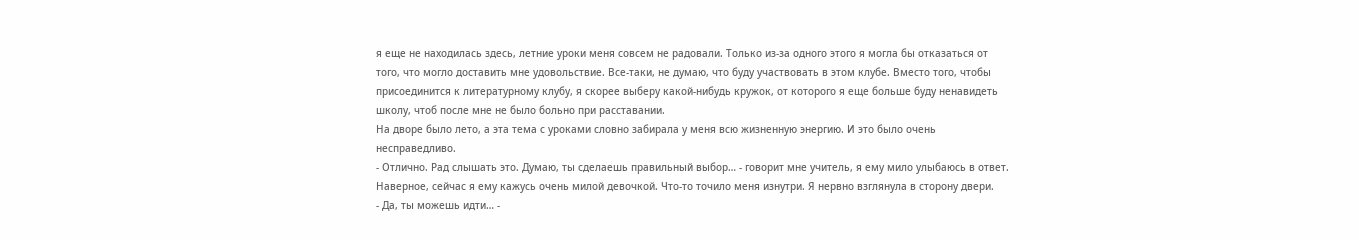я еще не находилась здесь, летние уроки меня совсем не радовали. Только из-за одного этого я могла бы отказаться от того, что могло доставить мне удовольствие. Все-таки, не думаю, что буду участвовать в этом клубе. Вместо того, чтобы присоединится к литературному клубу, я скорее выберу какой-нибудь кружок, от которого я еще больше буду ненавидеть школу, чтоб после мне не было больно при расставании.
На дворе было лето, а эта тема с уроками словно забирала у меня всю жизненную энергию. И это было очень несправедливо.
- Отлично. Рад слышать это. Думаю, ты сделаешь правильный выбор… - говорит мне учитель, я ему мило улыбаюсь в ответ.
Наверное, сейчас я ему кажусь очень милой девочкой. Что-то точило меня изнутри. Я нервно взглянула в сторону двери.
- Да, ты можешь идти… -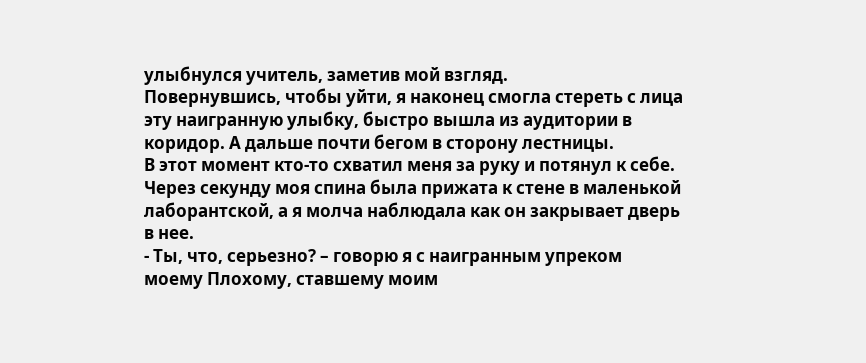улыбнулся учитель, заметив мой взгляд.
Повернувшись, чтобы уйти, я наконец смогла стереть с лица эту наигранную улыбку, быстро вышла из аудитории в коридор. А дальше почти бегом в сторону лестницы.
В этот момент кто-то схватил меня за руку и потянул к себе. Через секунду моя спина была прижата к стене в маленькой лаборантской, а я молча наблюдала как он закрывает дверь в нее.
- Ты, что, серьезно? – говорю я с наигранным упреком моему Плохому, ставшему моим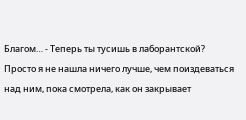Благом… - Теперь ты тусишь в лаборантской?
Просто я не нашла ничего лучше, чем поиздеваться над ним, пока смотрела, как он закрывает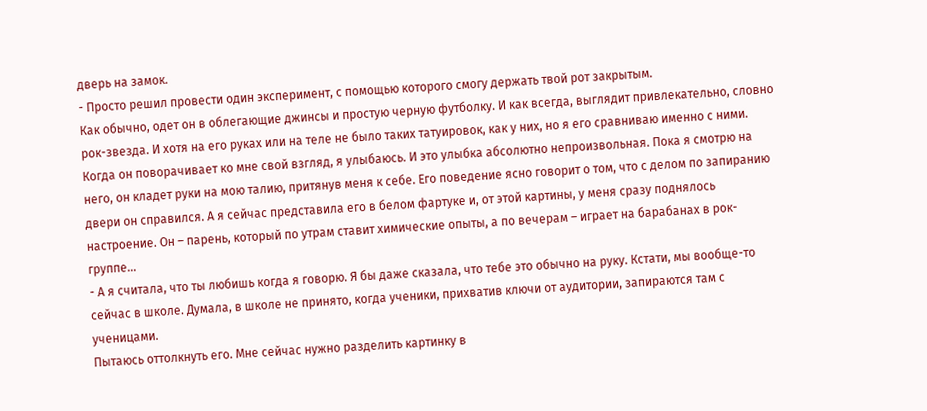дверь на замок.
- Просто решил провести один эксперимент, с помощью которого смогу держать твой рот закрытым.
Как обычно, одет он в облегающие джинсы и простую черную футболку. И как всегда, выглядит привлекательно, словно рок-звезда. И хотя на его руках или на теле не было таких татуировок, как у них, но я его сравниваю именно с ними. Когда он поворачивает ко мне свой взгляд, я улыбаюсь. И это улыбка абсолютно непроизвольная. Пока я смотрю на него, он кладет руки на мою талию, притянув меня к себе. Его поведение ясно говорит о том, что с делом по запиранию двери он справился. А я сейчас представила его в белом фартуке и, от этой картины, у меня сразу поднялось настроение. Он – парень, который по утрам ставит химические опыты, а по вечерам – играет на барабанах в рок-группе…
- А я считала, что ты любишь когда я говорю. Я бы даже сказала, что тебе это обычно на руку. Кстати, мы вообще-то сейчас в школе. Думала, в школе не принято, когда ученики, прихватив ключи от аудитории, запираются там с ученицами.
Пытаюсь оттолкнуть его. Мне сейчас нужно разделить картинку в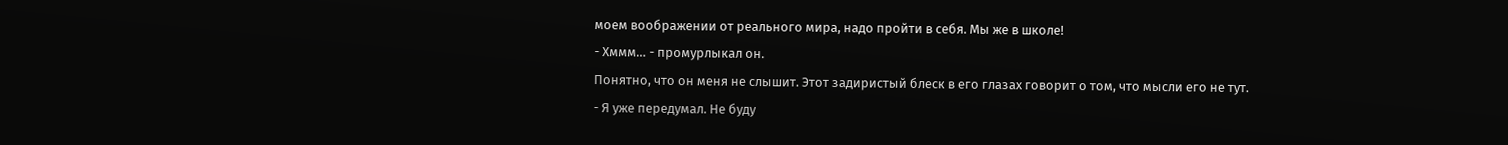моем воображении от реального мира, надо пройти в себя. Мы же в школе!
- Хммм… - промурлыкал он.
Понятно, что он меня не слышит. Этот задиристый блеск в его глазах говорит о том, что мысли его не тут.
- Я уже передумал. Не буду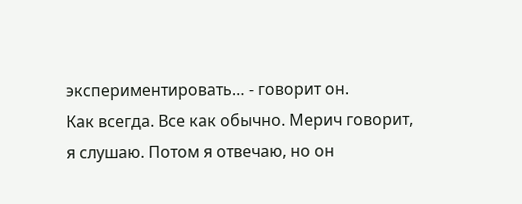экспериментировать… - говорит он.
Как всегда. Все как обычно. Мерич говорит, я слушаю. Потом я отвечаю, но он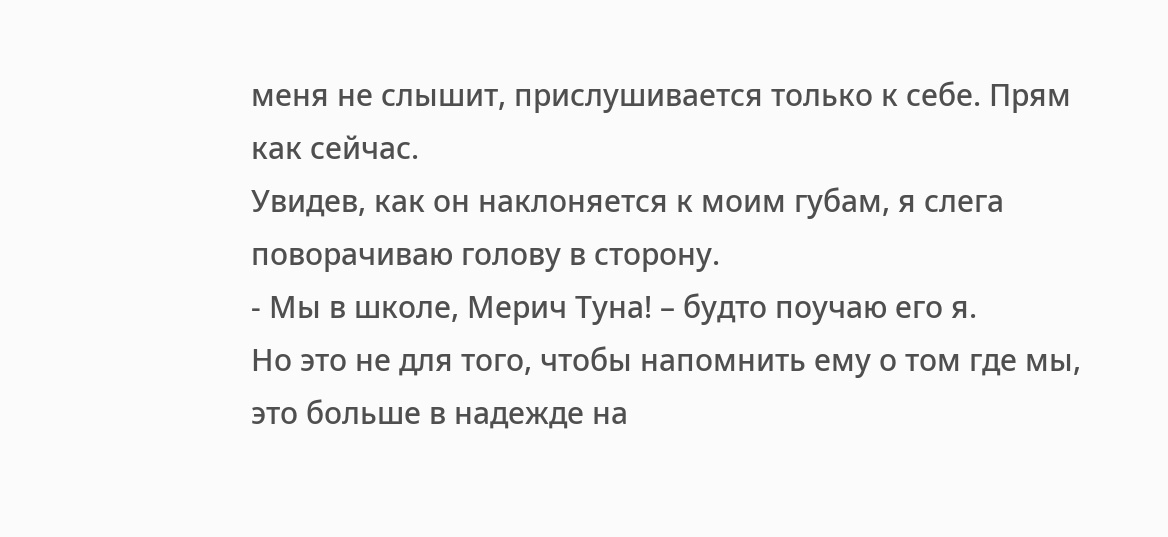меня не слышит, прислушивается только к себе. Прям как сейчас.
Увидев, как он наклоняется к моим губам, я слега поворачиваю голову в сторону.
- Мы в школе, Мерич Туна! – будто поучаю его я.
Но это не для того, чтобы напомнить ему о том где мы, это больше в надежде на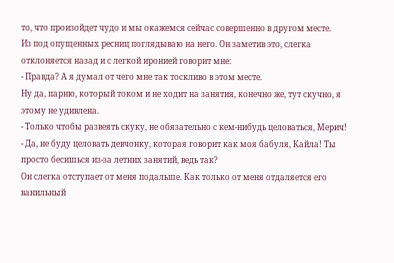то, что произойдет чудо и мы окажемся сейчас совершенно в другом месте.
Из под опущенных ресниц поглядываю на него. Он заметив это, слегка отклоняется назад и с легкой иронией говорит мне:
- Правда? А я думал от чего мне так тоскливо в этом месте.
Ну да, парню, который током и не ходит на занятия, конечно же, тут скучно, я этому не удивлена.
- Только чтобы развеять скуку, не обязательно с кем-нибудь целоваться, Мерич!
- Да, не буду целовать девчонку, которая говорит как моя бабуля, Кайла! Ты просто бесишься из-за летних занятий, ведь так?
Он слегка отступает от меня подальше. Как только от меня отдаляется его ванильный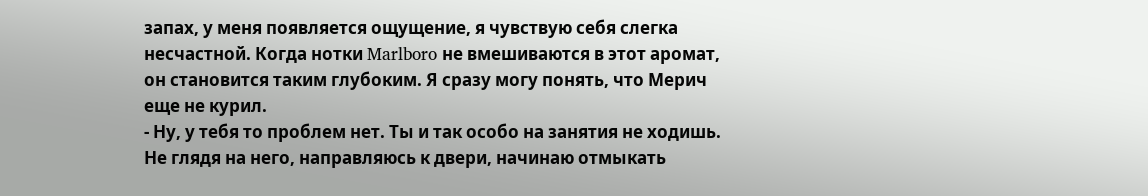запах, у меня появляется ощущение, я чувствую себя слегка несчастной. Когда нотки Marlboro не вмешиваются в этот аромат, он становится таким глубоким. Я сразу могу понять, что Мерич еще не курил.
- Ну, у тебя то проблем нет. Ты и так особо на занятия не ходишь.
Не глядя на него, направляюсь к двери, начинаю отмыкать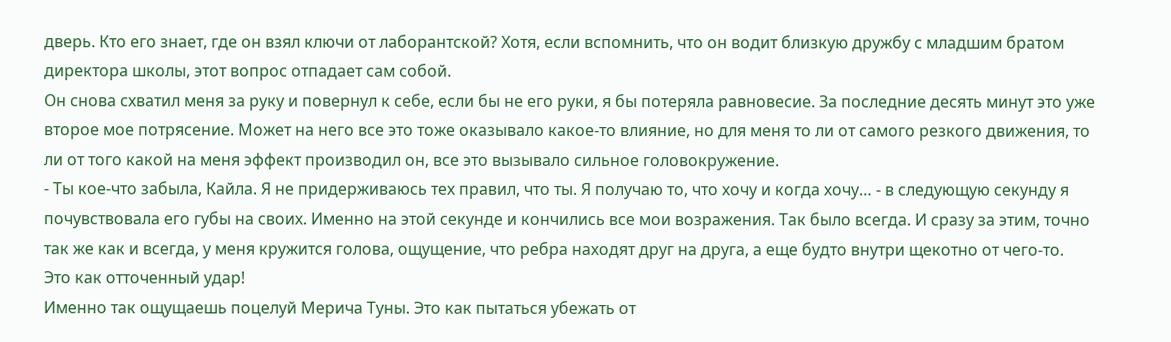дверь. Кто его знает, где он взял ключи от лаборантской? Хотя, если вспомнить, что он водит близкую дружбу с младшим братом директора школы, этот вопрос отпадает сам собой.
Он снова схватил меня за руку и повернул к себе, если бы не его руки, я бы потеряла равновесие. За последние десять минут это уже второе мое потрясение. Может на него все это тоже оказывало какое-то влияние, но для меня то ли от самого резкого движения, то ли от того какой на меня эффект производил он, все это вызывало сильное головокружение.
- Ты кое-что забыла, Кайла. Я не придерживаюсь тех правил, что ты. Я получаю то, что хочу и когда хочу… - в следующую секунду я почувствовала его губы на своих. Именно на этой секунде и кончились все мои возражения. Так было всегда. И сразу за этим, точно так же как и всегда, у меня кружится голова, ощущение, что ребра находят друг на друга, а еще будто внутри щекотно от чего-то.
Это как отточенный удар!
Именно так ощущаешь поцелуй Мерича Туны. Это как пытаться убежать от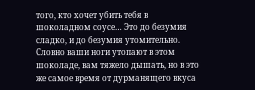того, кто хочет убить тебя в шоколадном соусе… Это до безумия сладко, и до безумия утомительно. Словно ваши ноги утопают в этом шоколаде, вам тяжело дышать, но в это же самое время от дурманящего вкуса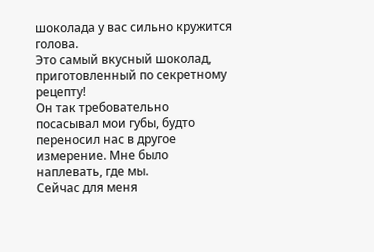шоколада у вас сильно кружится голова.
Это самый вкусный шоколад, приготовленный по секретному рецепту!
Он так требовательно посасывал мои губы, будто переносил нас в другое измерение. Мне было наплевать, где мы.
Сейчас для меня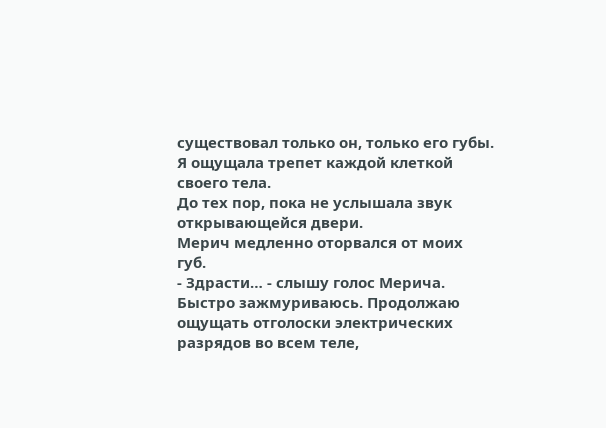существовал только он, только его губы. Я ощущала трепет каждой клеткой своего тела.
До тех пор, пока не услышала звук открывающейся двери.
Мерич медленно оторвался от моих губ.
- Здрасти… - слышу голос Мерича. Быстро зажмуриваюсь. Продолжаю ощущать отголоски электрических разрядов во всем теле,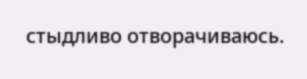стыдливо отворачиваюсь.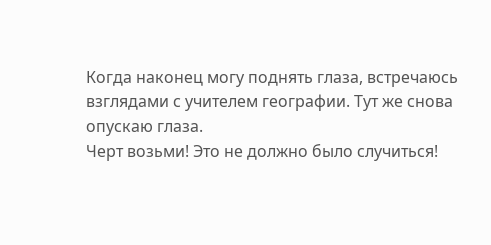Когда наконец могу поднять глаза, встречаюсь взглядами с учителем географии. Тут же снова опускаю глаза.
Черт возьми! Это не должно было случиться!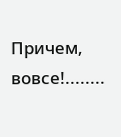Причем, вовсе!........